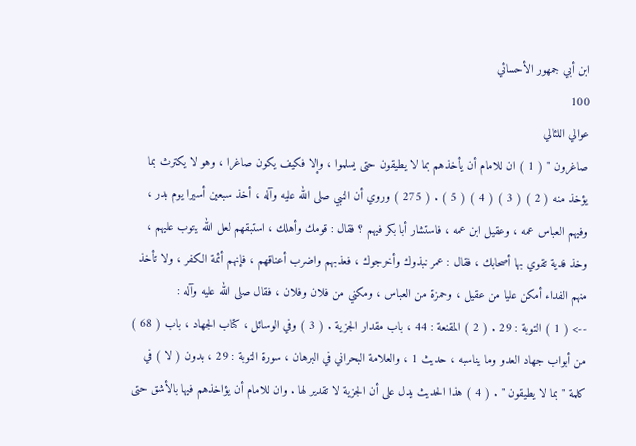ابن أبي جمهور الأحسائي
100
عوالي اللئالي
صاغرون " ( 1 ) ان للامام أن يأخذهم بما لا يطيقون حتى يسلموا ، وإلا فكيف يكون صاغرا ، وهو لا يكترث بما يؤخذ منه ( 2 ) ( 3 ) ( 4 ) ( 5 ) . ( 275 ) وروي أن النبي صلى الله عليه وآله ، أخذ سبعين أسيرا يوم بدر ، وفيهم العباس عمه ، وعقيل ابن عمه ، فاستشار أبا بكر فيهم ؟ فقال : قومك وأهلك ، استبقهم لعل الله يتوب عليهم ، وخذ فدية تقوي بها أصحابك ، فقال : عمر نبذوك وأخرجوك ، فعذبهم واضرب أعناقهم ، فإنهم أئمة الكفر ، ولا تأخذ منهم الفداء أمكن عليا من عقيل ، وحمزة من العباس ، ومكني من فلان وفلان ، فقال صلى الله عليه وآله :
--> ( 1 ) التوبة : 29 . ( 2 ) المقنعة : 44 ، باب مقدار الجزية . ( 3 ) وفي الوسائل ، كتاب الجهاد ، باب ( 68 ) من أبواب جهاد العدو وما يناسبه ، حديث 1 ، والعلامة البحراني في البرهان ، سورة التوبة : 29 ، بدون ( لا ) في كلمة " بما لا يطيقون " . ( 4 ) هذا الحديث يدل على أن الجزية لا تقدير لها . وان للامام أن يؤاخذهم فيها بالأشق حتى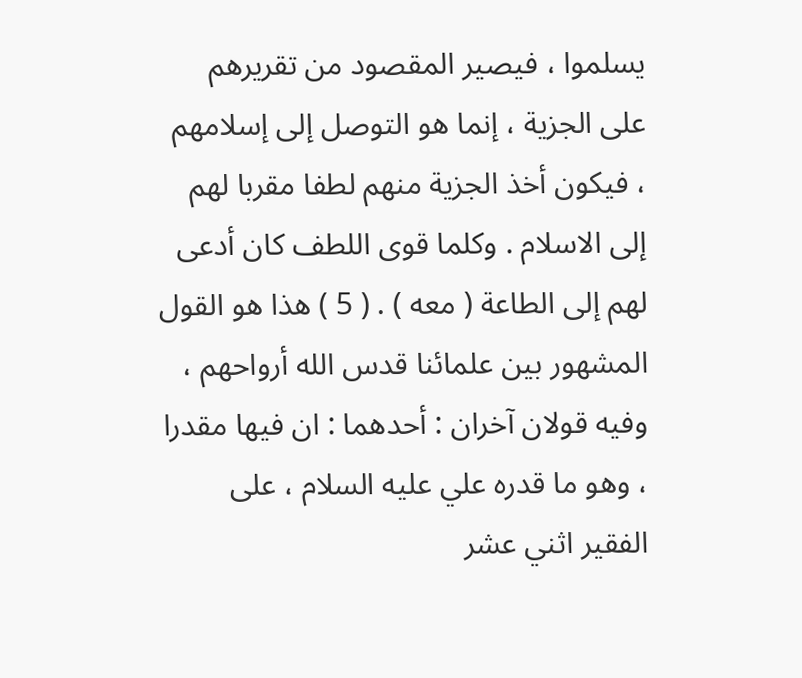يسلموا ، فيصير المقصود من تقريرهم على الجزية ، إنما هو التوصل إلى إسلامهم ، فيكون أخذ الجزية منهم لطفا مقربا لهم إلى الاسلام . وكلما قوى اللطف كان أدعى لهم إلى الطاعة ( معه ) . ( 5 ) هذا هو القول المشهور بين علمائنا قدس الله أرواحهم ، وفيه قولان آخران : أحدهما : ان فيها مقدرا ، وهو ما قدره علي عليه السلام ، على الفقير اثني عشر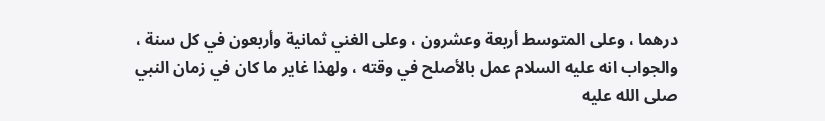درهما ، وعلى المتوسط أربعة وعشرون ، وعلى الغني ثمانية وأربعون في كل سنة ، والجواب انه عليه السلام عمل بالأصلح في وقته ، ولهذا غاير ما كان في زمان النبي صلى الله عليه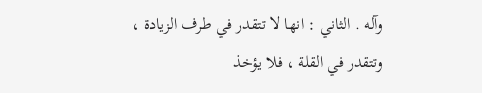وآله . الثاني : انها لا تتقدر في طرف الزيادة ، وتتقدر في القلة ، فلا يؤخذ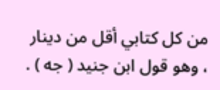من كل كتابي أقل من دينار ، وهو قول ابن جنيد ( جه ) .